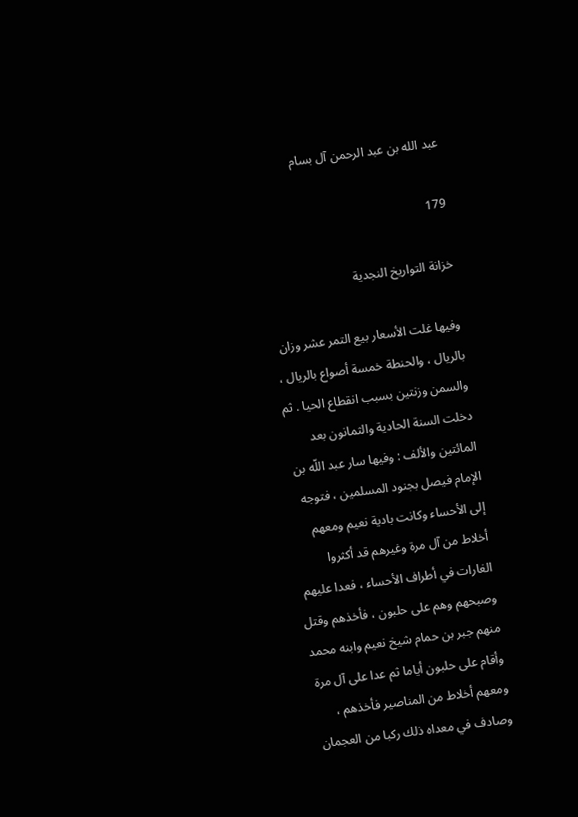عبد الله بن عبد الرحمن آل بسام

179

خزانة التواريخ النجدية

وفيها غلت الأسعار بيع التمر عشر وزان بالريال ، والحنطة خمسة أصواع بالريال ، والسمن وزنتين بسبب انقطاع الحيا . ثم دخلت السنة الحادية والثمانون بعد المائتين والألف : وفيها سار عبد اللّه بن الإمام فيصل بجنود المسلمين ، فتوجه إلى الأحساء وكانت بادية نعيم ومعهم أخلاط من آل مرة وغيرهم قد أكثروا الغارات في أطراف الأحساء ، فعدا عليهم وصبحهم وهم على حلبون ، فأخذهم وقتل منهم جبر بن حمام شيخ نعيم وابنه محمد وأقام على حلبون أياما ثم عدا على آل مرة ومعهم أخلاط من المناصير فأخذهم ، وصادف في معداه ذلك ركبا من العجمان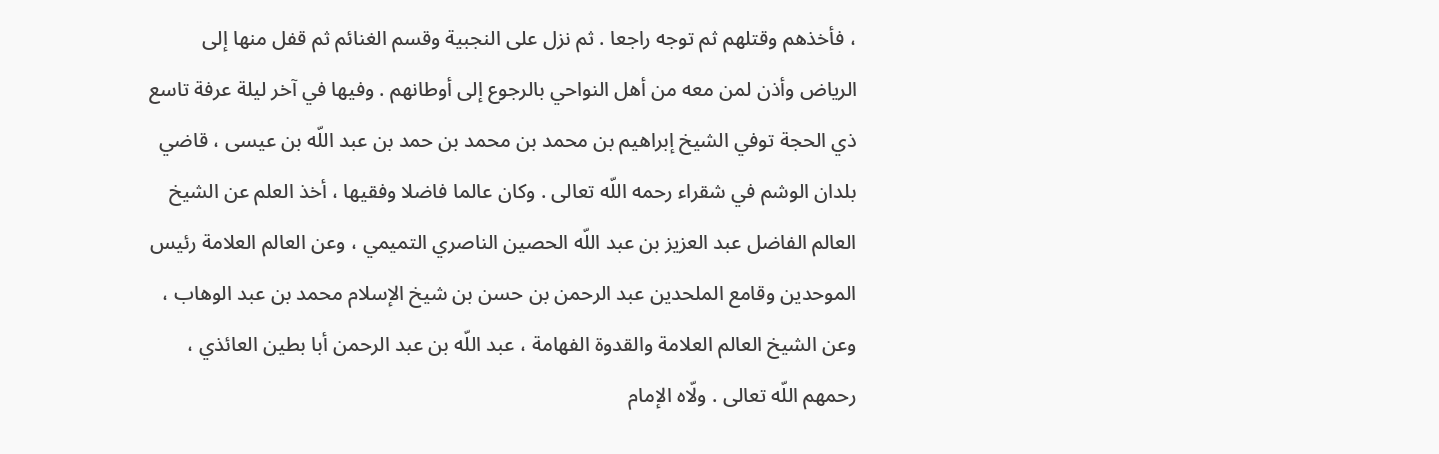، فأخذهم وقتلهم ثم توجه راجعا . ثم نزل على النجبية وقسم الغنائم ثم قفل منها إلى الرياض وأذن لمن معه من أهل النواحي بالرجوع إلى أوطانهم . وفيها في آخر ليلة عرفة تاسع ذي الحجة توفي الشيخ إبراهيم بن محمد بن محمد بن حمد بن عبد اللّه بن عيسى ، قاضي بلدان الوشم في شقراء رحمه اللّه تعالى . وكان عالما فاضلا وفقيها ، أخذ العلم عن الشيخ العالم الفاضل عبد العزيز بن عبد اللّه الحصين الناصري التميمي ، وعن العالم العلامة رئيس الموحدين وقامع الملحدين عبد الرحمن بن حسن بن شيخ الإسلام محمد بن عبد الوهاب ، وعن الشيخ العالم العلامة والقدوة الفهامة ، عبد اللّه بن عبد الرحمن أبا بطين العائذي ، رحمهم اللّه تعالى . ولّاه الإمام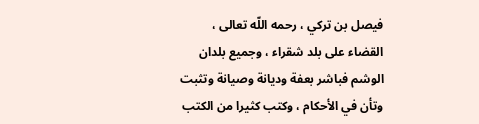فيصل بن تركي ، رحمه اللّه تعالى ، القضاء على بلد شقراء ، وجميع بلدان الوشم فباشر بعفة وديانة وصيانة وتثبت وتأن في الأحكام ، وكتب كثيرا من الكتب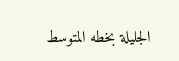الجليلة بخطه المتوسط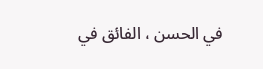في الحسن ، الفائق في